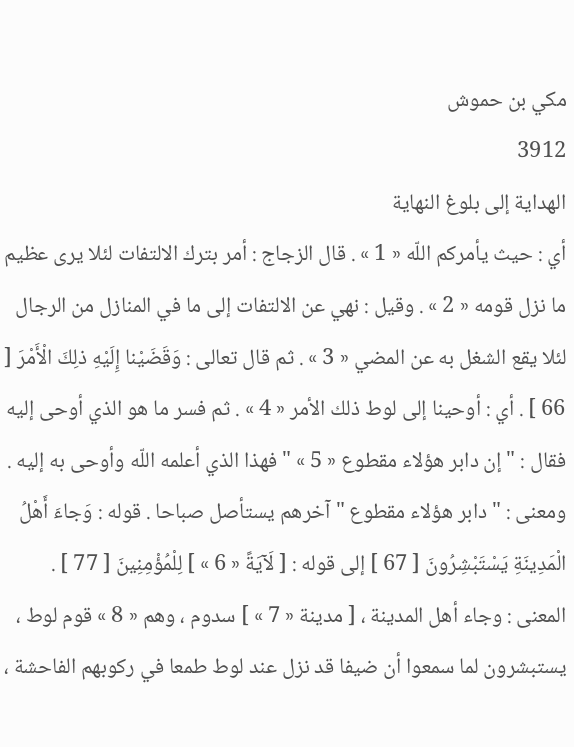مكي بن حموش
3912
الهداية إلى بلوغ النهاية
أي : حيث يأمركم اللّه « 1 » . قال الزجاج : أمر بترك الالتفات لئلا يرى عظيم ما نزل قومه « 2 » . وقيل : نهي عن الالتفات إلى ما في المنازل من الرجال لئلا يقع الشغل به عن المضي « 3 » . ثم قال تعالى : وَقَضَيْنا إِلَيْهِ ذلِكَ الْأَمْرَ [ 66 ] . أي : أوحينا إلى لوط ذلك الأمر « 4 » . ثم فسر ما هو الذي أوحى إليه فقال : " إن دابر هؤلاء مقطوع « 5 » " فهذا الذي أعلمه اللّه وأوحى به إليه . ومعنى : " دابر هؤلاء مقطوع " آخرهم يستأصل صباحا . قوله : وَجاءَ أَهْلُ الْمَدِينَةِ يَسْتَبْشِرُونَ [ 67 ] إلى قوله : [ لَآيَةً « 6 » ] لِلْمُؤْمِنِينَ [ 77 ] . المعنى : وجاء أهل المدينة ، [ مدينة « 7 » ] سدوم ، وهم « 8 » قوم لوط ، يستبشرون لما سمعوا أن ضيفا قد نزل عند لوط طمعا في ركوبهم الفاحشة ،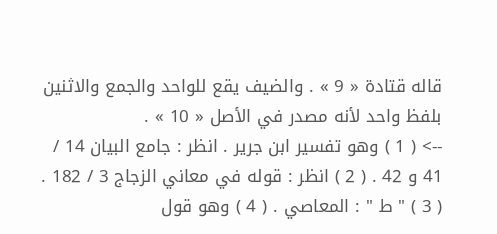قاله قتادة « 9 » . والضيف يقع للواحد والجمع والاثنين بلفظ واحد لأنه مصدر في الأصل « 10 » .
--> ( 1 ) وهو تفسير ابن جرير . انظر : جامع البيان 14 / 41 و 42 . ( 2 ) انظر : قوله في معاني الزجاج 3 / 182 . ( 3 ) " ط " : المعاصي . ( 4 ) وهو قول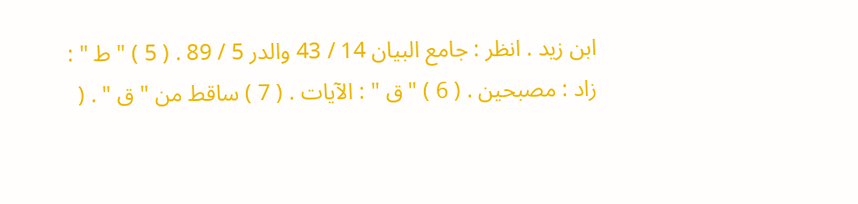ابن زيد . انظر : جامع البيان 14 / 43 والدر 5 / 89 . ( 5 ) " ط " : زاد : مصبحين . ( 6 ) " ق " : الآيات . ( 7 ) ساقط من " ق " . (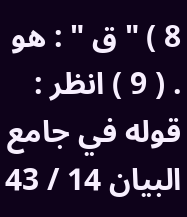8 ) " ق " : هو . ( 9 ) انظر : قوله في جامع البيان 14 / 43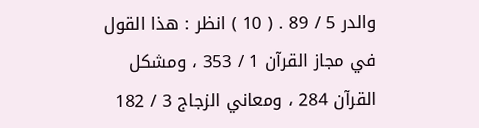والدر 5 / 89 . ( 10 ) انظر : هذا القول في مجاز القرآن 1 / 353 ، ومشكل القرآن 284 ، ومعاني الزجاج 3 / 182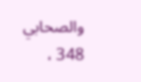والصحابي 348 ،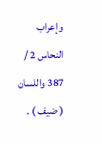وإعراب النحاس 2 / 387 واللسان ( ضيف ) .